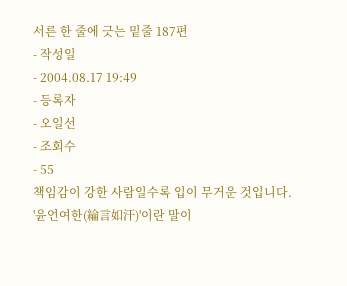서른 한 줄에 긋는 밑줄 187편
- 작성일
- 2004.08.17 19:49
- 등록자
- 오일선
- 조회수
- 55
책임감이 강한 사람일수록 입이 무거운 것입니다.
'윤언여한(綸言如汗)'이란 말이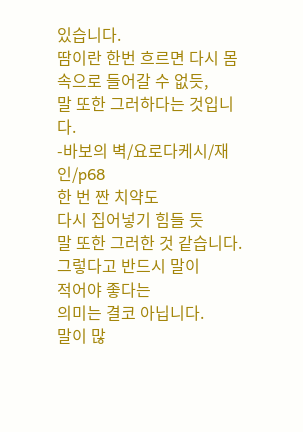있습니다.
땀이란 한번 흐르면 다시 몸 속으로 들어갈 수 없듯,
말 또한 그러하다는 것입니다.
-바보의 벽/요로다케시/재인/p68
한 번 짠 치약도
다시 집어넣기 힘들 듯
말 또한 그러한 것 같습니다.
그렇다고 반드시 말이
적어야 좋다는
의미는 결코 아닙니다.
말이 많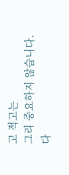고 적고는
그리 중요하지 않습니다.
다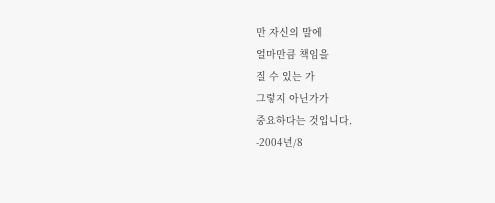만 자신의 말에
얼마만큼 책임을
질 수 있는 가
그렇지 아닌가가
중요하다는 것입니다.
-2004년/8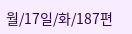월/17일/화/187편